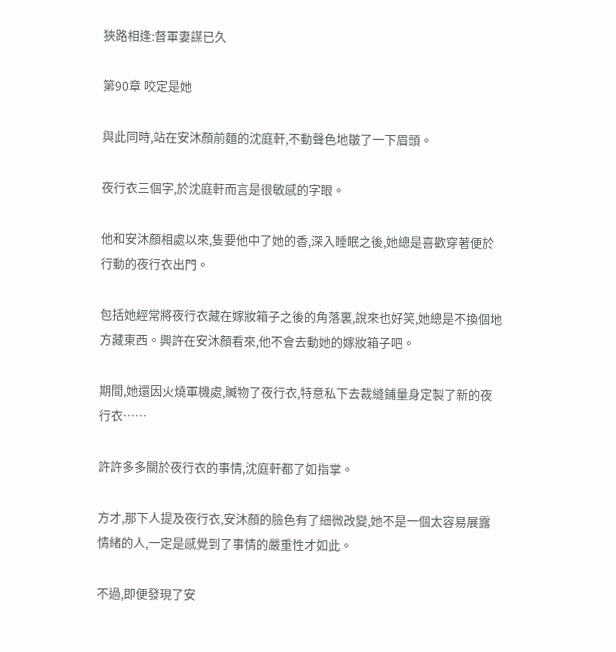狹路相逢:督軍妻謀已久

第90章 咬定是她

與此同時,站在安沐顏前麵的沈庭軒,不動聲色地皺了一下眉頭。

夜行衣三個字,於沈庭軒而言是很敏感的字眼。

他和安沐顏相處以來,隻要他中了她的香,深入睡眠之後,她總是喜歡穿著便於行動的夜行衣出門。

包括她經常將夜行衣藏在嫁妝箱子之後的角落裏,說來也好笑,她總是不換個地方藏東西。興許在安沐顏看來,他不會去動她的嫁妝箱子吧。

期間,她還因火燒軍機處,贓物了夜行衣,特意私下去裁縫鋪量身定製了新的夜行衣……

許許多多關於夜行衣的事情,沈庭軒都了如指掌。

方才,那下人提及夜行衣,安沐顏的臉色有了細微改變,她不是一個太容易展露情緒的人,一定是感覺到了事情的嚴重性才如此。

不過,即便發現了安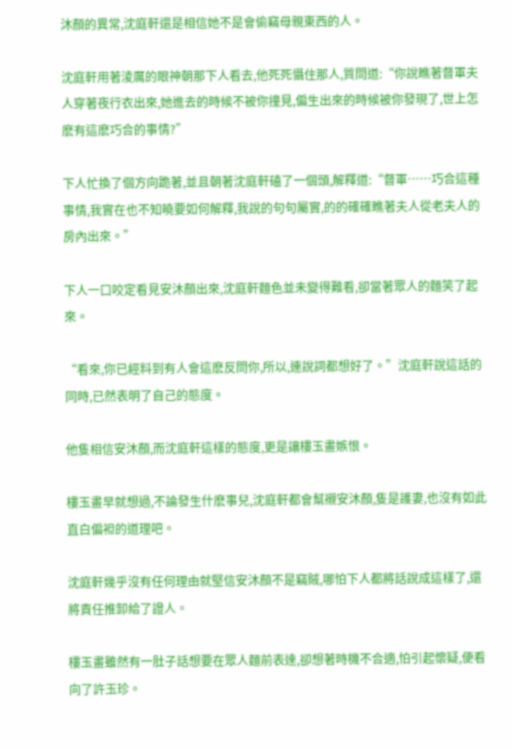沐顏的異常,沈庭軒還是相信她不是會偷竊母親東西的人。

沈庭軒用著淩厲的眼神朝那下人看去,他死死懾住那人,質問道:“你說瞧著督軍夫人穿著夜行衣出來,她進去的時候不被你撞見,偏生出來的時候被你發現了,世上怎麽有這麽巧合的事情?”

下人忙換了個方向跪著,並且朝著沈庭軒磕了一個頭,解釋道:“督軍……巧合這種事情,我實在也不知曉要如何解釋,我說的句句屬實,的的確確瞧著夫人從老夫人的房內出來。”

下人一口咬定看見安沐顏出來,沈庭軒麵色並未變得難看,卻當著眾人的麵笑了起來。

“看來,你已經料到有人會這麽反問你,所以,連說詞都想好了。”沈庭軒說這話的同時,已然表明了自己的態度。

他隻相信安沐顏,而沈庭軒這樣的態度,更是讓樓玉畫嫉恨。

樓玉畫早就想過,不論發生什麽事兒,沈庭軒都會幫襯安沐顏,隻是護妻,也沒有如此直白偏袒的道理吧。

沈庭軒幾乎沒有任何理由就堅信安沐顏不是竊賊,哪怕下人都將話說成這樣了,還將責任推卸給了證人。

樓玉畫雖然有一肚子話想要在眾人麵前表達,卻想著時機不合適,怕引起懷疑,便看向了許玉珍。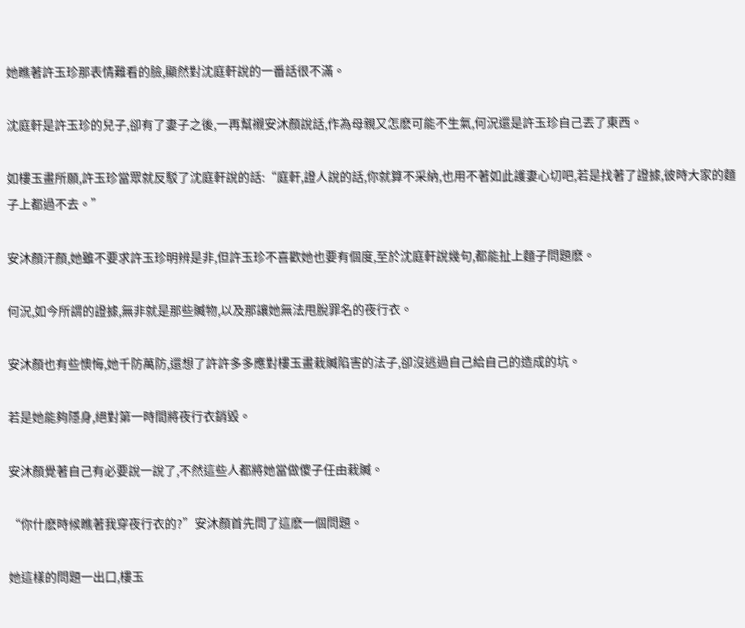她瞧著許玉珍那表情難看的臉,顯然對沈庭軒說的一番話很不滿。

沈庭軒是許玉珍的兒子,卻有了妻子之後,一再幫襯安沐顏說話,作為母親又怎麽可能不生氣,何況還是許玉珍自己丟了東西。

如樓玉畫所願,許玉珍當眾就反駁了沈庭軒說的話:“庭軒,證人說的話,你就算不采納,也用不著如此護妻心切吧,若是找著了證據,彼時大家的麵子上都過不去。”

安沐顏汗顏,她雖不要求許玉珍明辨是非,但許玉珍不喜歡她也要有個度,至於沈庭軒說幾句,都能扯上麵子問題麽。

何況,如今所謂的證據,無非就是那些贓物,以及那讓她無法甩脫罪名的夜行衣。

安沐顏也有些懊悔,她千防萬防,還想了許許多多應對樓玉畫栽贓陷害的法子,卻沒逃過自己給自己的造成的坑。

若是她能夠隱身,絕對第一時間將夜行衣銷毀。

安沐顏覺著自己有必要說一說了,不然這些人都將她當做傻子任由栽贓。

“你什麽時候瞧著我穿夜行衣的?”安沐顏首先問了這麽一個問題。

她這樣的問題一出口,樓玉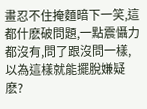畫忍不住掩麵暗下一笑,這都什麽破問題,一點震懾力都沒有,問了跟沒問一樣,以為這樣就能擺脫嫌疑麽?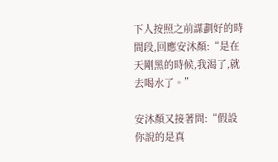下人按照之前謀劃好的時間段,回應安沐顏:“是在天剛黑的時候,我渴了,就去喝水了。”

安沐顏又接著問:“假設你說的是真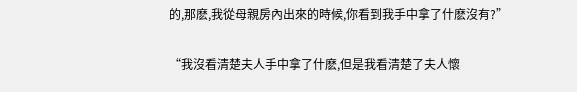的,那麽,我從母親房內出來的時候,你看到我手中拿了什麽沒有?”

“我沒看清楚夫人手中拿了什麽,但是我看清楚了夫人懷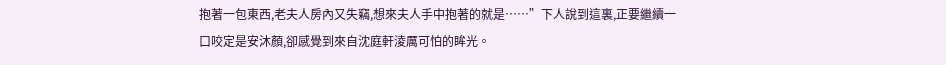抱著一包東西,老夫人房內又失竊,想來夫人手中抱著的就是……”下人說到這裏,正要繼續一口咬定是安沐顏,卻感覺到來自沈庭軒淩厲可怕的眸光。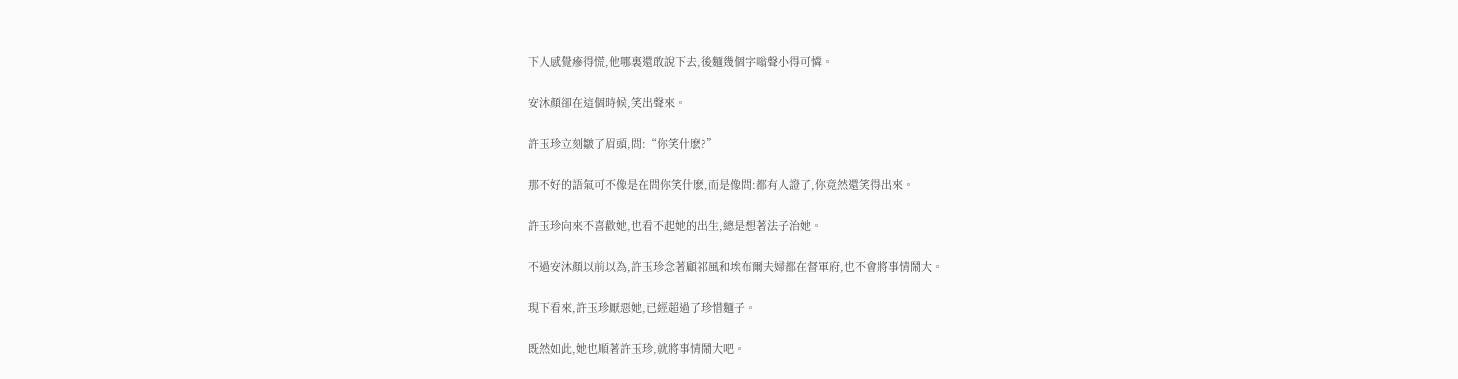下人感覺瘮得慌,他哪裏還敢說下去,後麵幾個字嗡聲小得可憐。

安沐顏卻在這個時候,笑出聲來。

許玉珍立刻皺了眉頭,問:“你笑什麽?”

那不好的語氣可不像是在問你笑什麽,而是像問:都有人證了,你竟然還笑得出來。

許玉珍向來不喜歡她,也看不起她的出生,總是想著法子治她。

不過安沐顏以前以為,許玉珍念著顧祁風和埃布爾夫婦都在督軍府,也不會將事情鬧大。

現下看來,許玉珍厭惡她,已經超過了珍惜麵子。

既然如此,她也順著許玉珍,就將事情鬧大吧。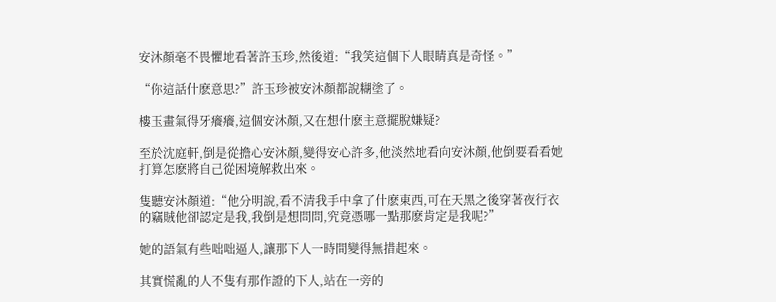安沐顏毫不畏懼地看著許玉珍,然後道:“我笑這個下人眼睛真是奇怪。”

“你這話什麽意思?”許玉珍被安沐顏都說糊塗了。

樓玉畫氣得牙癢癢,這個安沐顏,又在想什麽主意擺脫嫌疑?

至於沈庭軒,倒是從擔心安沐顏,變得安心許多,他淡然地看向安沐顏,他倒要看看她打算怎麽將自己從困境解救出來。

隻聽安沐顏道:“他分明說,看不清我手中拿了什麽東西,可在天黑之後穿著夜行衣的竊賊他卻認定是我,我倒是想問問,究竟憑哪一點那麽肯定是我呢?”

她的語氣有些咄咄逼人,讓那下人一時間變得無措起來。

其實慌亂的人不隻有那作證的下人,站在一旁的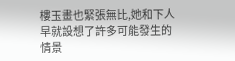樓玉畫也緊張無比,她和下人早就設想了許多可能發生的情景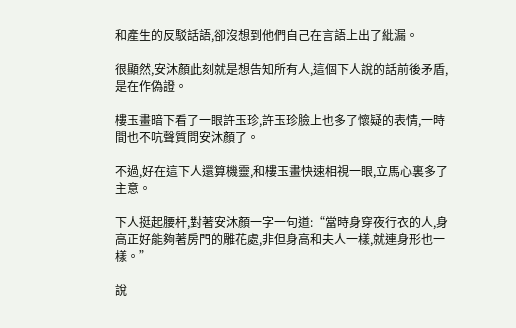和產生的反駁話語,卻沒想到他們自己在言語上出了紕漏。

很顯然,安沐顏此刻就是想告知所有人,這個下人說的話前後矛盾,是在作偽證。

樓玉畫暗下看了一眼許玉珍,許玉珍臉上也多了懷疑的表情,一時間也不吭聲質問安沐顏了。

不過,好在這下人還算機靈,和樓玉畫快速相視一眼,立馬心裏多了主意。

下人挺起腰杆,對著安沐顏一字一句道:“當時身穿夜行衣的人,身高正好能夠著房門的雕花處,非但身高和夫人一樣,就連身形也一樣。”

說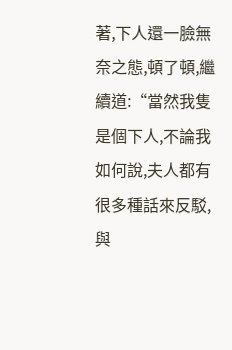著,下人還一臉無奈之態,頓了頓,繼續道:“當然我隻是個下人,不論我如何說,夫人都有很多種話來反駁,與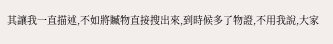其讓我一直描述,不如將贓物直接搜出來,到時候多了物證,不用我說,大家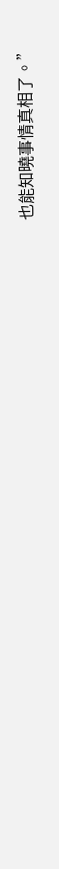也能知曉事情真相了。”